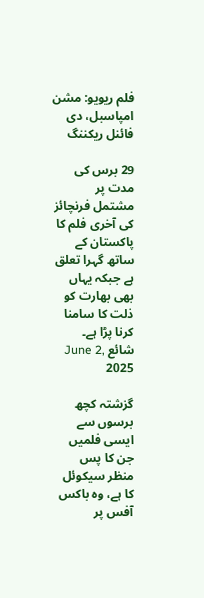فلم ریویو: مشن امپاسبل، دی فائنل ریکننگ

29 برس کی مدت پر مشتمل فرنچائز کی آخری فلم کا پاکستان کے ساتھ گہرا تعلق ہے جبکہ یہاں بھی بھارت کو ذلت کا سامنا کرنا پڑا ہے۔
شائع June 2, 2025

گزشتہ کچھ برسوں سے ایسی فلمیں جن کا پس منظر سیکوئل کا ہے، وہ باکس آفس پر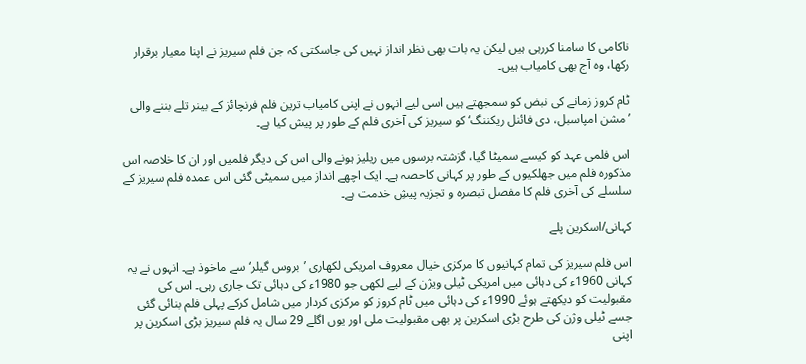ناکامی کا سامنا کررہی ہیں لیکن یہ بات بھی نظر انداز نہیں کی جاسکتی کہ جن فلم سیریز نے اپنا معیار برقرار رکھا، وہ آج بھی کامیاب ہیں۔

ٹام کروز زمانے کی نبض کو سمجھتے ہیں اسی لیے انہوں نے اپنی کامیاب ترین فلم فرنچائز کے بینر تلے بننے والی ’مشن امپاسبل، دی فائنل ریکننگ‘ کو سیریز کی آخری فلم کے طور پر پیش کیا ہے۔

اس فلمی عہد کو کیسے سمیٹا گیا، گزشتہ برسوں میں ریلیز ہونے والی اس کی دیگر فلمیں اور ان کا خلاصہ اس مذکورہ فلم میں جھلکیوں کے طور پر کہانی کاحصہ ہے۔ ایک اچھے انداز میں سمیٹی گئی اس عمدہ فلم سیریز کے سلسلے کی آخری فلم کا مفصل تبصرہ و تجزیہ پیشِ خدمت ہے۔

کہانی/اسکرین پلے

اس فلم سیریز کی تمام کہانیوں کا مرکزی خیال معروف امریکی لکھاری ’بروس گیلر‘ سے ماخوذ ہے۔ انہوں نے یہ کہانی 1960ء کی دہائی میں امریکی ٹیلی ویژن کے لیے لکھی جو 1980ء کی دہائی تک جاری رہی۔ اس کی مقبولیت کو دیکھتے ہوئے 1990ء کی دہائی میں ٹام کروز کو مرکزی کردار میں شامل کرکے پہلی فلم بنائی گئی جسے ٹیلی وژن کی طرح بڑی اسکرین پر بھی مقبولیت ملی اور یوں اگلے 29 سال یہ فلم سیریز بڑی اسکرین پر اپنی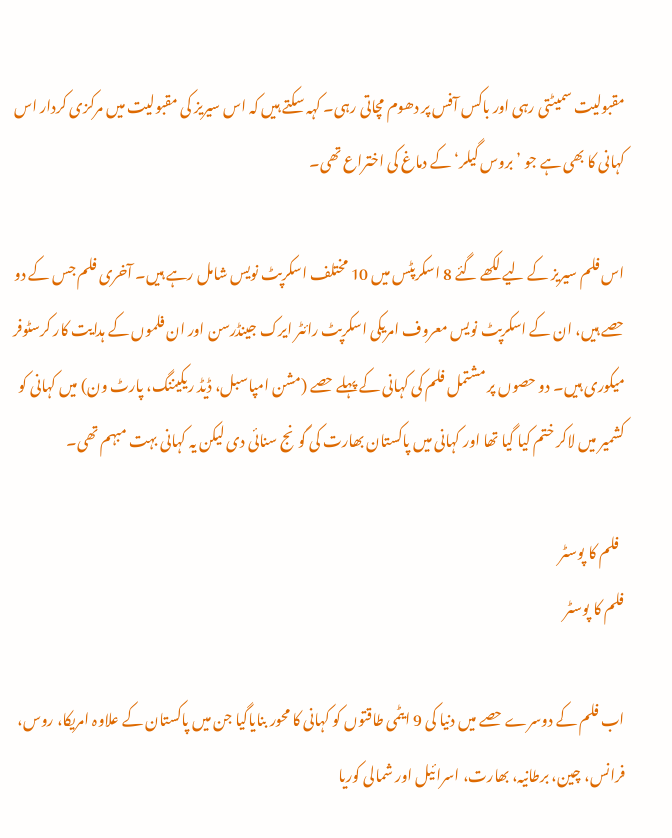مقبولیت سمیٹتی رہی اور باکس آفس پر دھوم مچاتی رہی۔ کہہ سکتے ہیں کہ اس سیریز کی مقبولیت میں مرکزی کردار اس کہانی کا بھی ہے جو ’بروس گیلر‘ کے دماغ کی اختراع تھی۔

اس فلم سیریز کے لیے لکھے گئے 8 اسکرپٹس میں 10 مختلف اسکرپٹ نویس شامل رہے ہیں۔ آخری فلم جس کے دو حصے ہیں، ان کے اسکرپٹ نویس معروف امریکی اسکرپٹ رائٹر ایرک جینڈرسن اور ان فلموں کے ہدایت کار کرسٹوفر میکوری ہیں۔ دو حصوں پر مشتمل فلم کی کہانی کے پہلے حصے (مشن امپاسبل، ڈیڈ ریکیننگ، پارٹ ون) میں کہانی کو کشمیر میں لاکر ختم کیا گیا تھا اور کہانی میں پاکستان بھارت کی گونج سنائی دی لیکن یہ کہانی بہت مبہم تھی۔

  فلم کا پوسٹر
فلم کا پوسٹر

اب فلم کے دوسرے حصے میں دنیا کی 9 ایٹمی طاقتوں کو کہانی کا محور بنایاگیا جن میں پاکستان کے علاوہ امریکا، روس، فرانس، چین، برطانیہ، بھارت، اسرائیل اور شمالی کوریا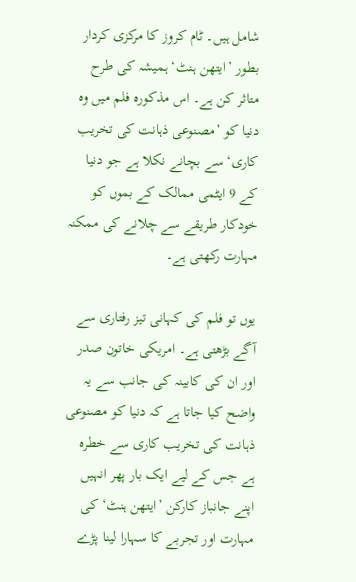شامل ہیں۔ ٹام کروز کا مرکزی کردار بطور ’ایتھن ہنٹ‘ ہمیشہ کی طرح متاثر کن ہے۔ اس مذکورہ فلم میں وہ دنیا کو ’مصنوعی ذہانت کی تخریب کاری‘ سے بچانے نکلا ہے جو دنیا کے 9 ایٹمی ممالک کے بموں کو خودکار طریقے سے چلانے کی ممکنہ مہارت رکھتی ہے۔

یوں تو فلم کی کہانی تیز رفتاری سے آگے بڑھتی ہے۔ امریکی خاتون صدر اور ان کی کابینہ کی جانب سے یہ واضح کیا جاتا ہے کہ دنیا کو مصنوعی ذہانت کی تخریب کاری سے خطرہ ہے جس کے لیے ایک بار پھر انہیں اپنے جانباز کارکن ’ایتھن ہنٹ‘ کی مہارت اور تجربے کا سہارا لینا پڑے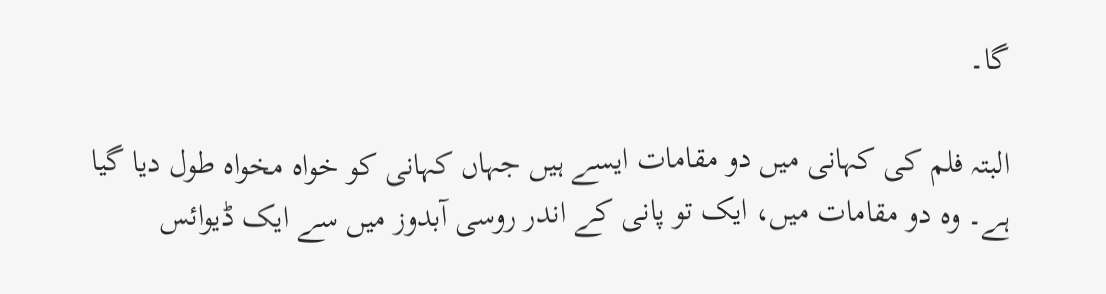گا۔

البتہ فلم کی کہانی میں دو مقامات ایسے ہیں جہاں کہانی کو خواہ مخواہ طول دیا گیا ہے۔ وہ دو مقامات میں، ایک تو پانی کے اندر روسی آبدوز میں سے ایک ڈیوائس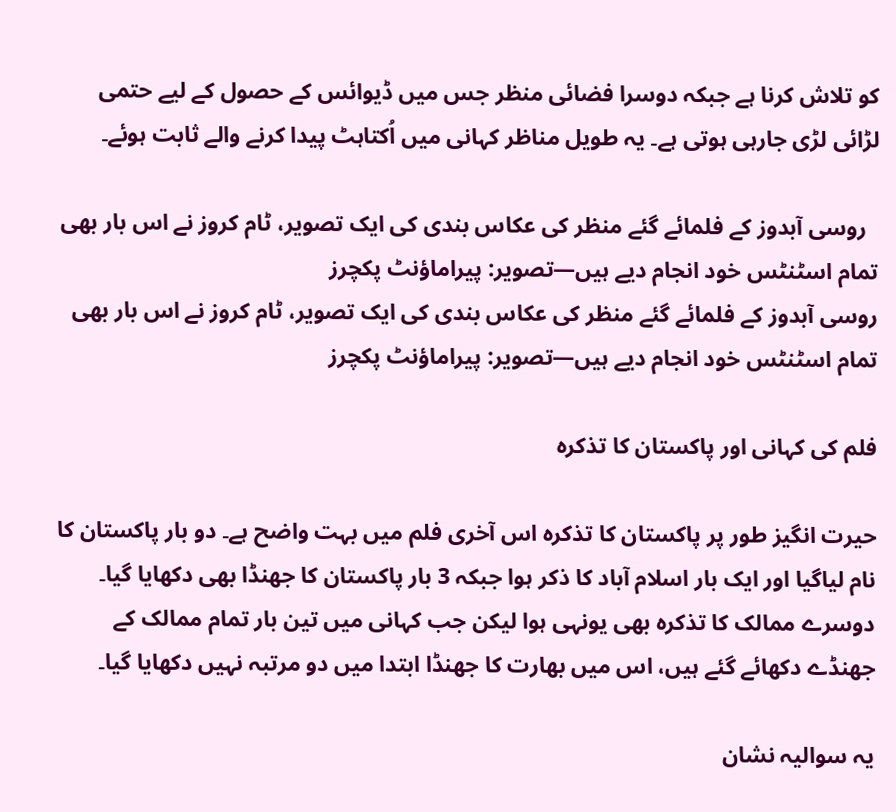کو تلاش کرنا ہے جبکہ دوسرا فضائی منظر جس میں ڈیوائس کے حصول کے لیے حتمی لڑائی لڑی جارہی ہوتی ہے۔ یہ طویل مناظر کہانی میں اُکتاہٹ پیدا کرنے والے ثابت ہوئے۔

  روسی آبدوز کے فلمائے گئے منظر کی عکاس بندی کی ایک تصویر، ٹام کروز نے اس بار بھی تمام اسٹنٹس خود انجام دیے ہیں—تصویر: پیراماؤنٹ پکچرز
روسی آبدوز کے فلمائے گئے منظر کی عکاس بندی کی ایک تصویر، ٹام کروز نے اس بار بھی تمام اسٹنٹس خود انجام دیے ہیں—تصویر: پیراماؤنٹ پکچرز

فلم کی کہانی اور پاکستان کا تذکرہ

حیرت انگیز طور پر پاکستان کا تذکرہ اس آخری فلم میں بہت واضح ہے۔ دو بار پاکستان کا نام لیاگیا اور ایک بار اسلام آباد کا ذکر ہوا جبکہ 3 بار پاکستان کا جھنڈا بھی دکھایا گیا۔ دوسرے ممالک کا تذکرہ بھی یونہی ہوا لیکن جب کہانی میں تین بار تمام ممالک کے جھنڈے دکھائے گئے ہیں، اس میں بھارت کا جھنڈا ابتدا میں دو مرتبہ نہیں دکھایا گیا۔

یہ سوالیہ نشان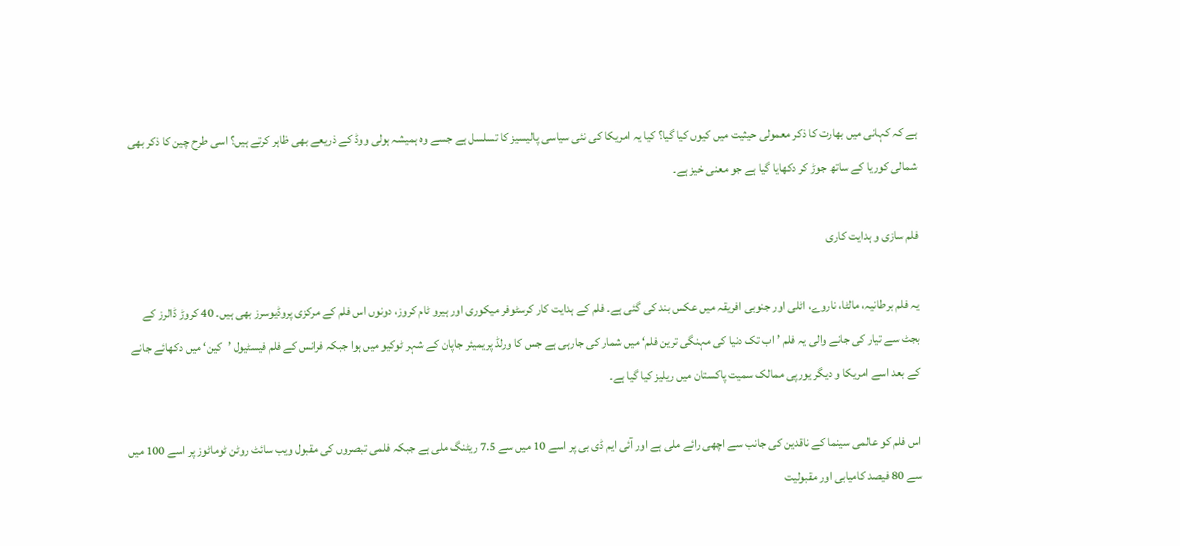ہے کہ کہانی میں بھارت کا ذکر معمولی حیثیت میں کیوں کیا گیا؟ کیا یہ امریکا کی نئی سیاسی پالیسیز کا تسلسل ہے جسے وہ ہمیشہ ہولی ووڈ کے ذریعے بھی ظاہر کرتے ہیں؟ اسی طرح چین کا ذکر بھی شمالی کوریا کے ساتھ جوڑ کر دکھایا گیا ہے جو معنی خیز ہے۔

فلم سازی و ہدایت کاری

یہ فلم برطانیہ، مالٹا، ناروے، اٹلی اور جنوبی افریقہ میں عکس بند کی گئی ہے۔ فلم کے ہدایت کار کرسٹوفر میکوری اور ہیرو ٹام کروز، دونوں اس فلم کے مرکزی پروڈیوسرز بھی ہیں۔ 40 کروڑ ڈالرز کے بجٹ سے تیار کی جانے والی یہ فلم ’اب تک دنیا کی مہنگی ترین فلم‘ میں شمار کی جارہی ہے جس کا ورلڈ پریمیئر جاپان کے شہر ٹوکیو میں ہوا جبکہ فرانس کے فلم فیسٹیول ’کین‘ میں دکھائے جانے کے بعد اسے امریکا و دیگر یورپی ممالک سمیت پاکستان میں ریلیز کیا گیا ہے۔

اس فلم کو عالمی سینما کے ناقدین کی جانب سے اچھی رائے ملی ہے اور آئی ایم ڈی بی پر اسے 10 میں سے 7.5 ریٹنگ ملی ہے جبکہ فلمی تبصروں کی مقبول ویب سائٹ روٹن ٹوماٹوز پر اسے 100 میں سے 80 فیصد کامیابی اور مقبولیت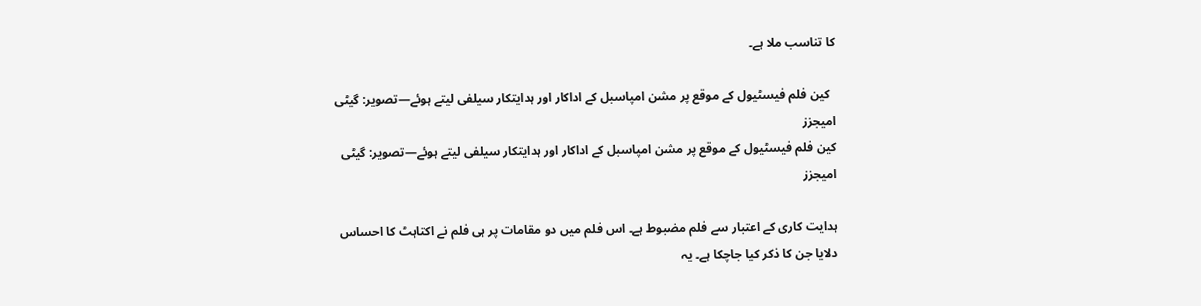کا تناسب ملا ہے۔

  کین فلم فیسٹیول کے موقع پر مشن امپاسبل کے اداکار اور ہدایتکار سیلفی لیتے ہوئے—تصویر: گیٹی امیجزز
کین فلم فیسٹیول کے موقع پر مشن امپاسبل کے اداکار اور ہدایتکار سیلفی لیتے ہوئے—تصویر: گیٹی امیجزز

ہدایت کاری کے اعتبار سے فلم مضبوط ہے۔ اس فلم میں دو مقامات پر ہی فلم نے اکتاہٹ کا احساس دلایا جن کا ذکر کیا جاچکا ہے۔ یہ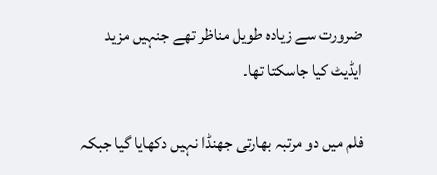ضرورت سے زیادہ طویل مناظر تھے جنہیں مزید ایڈیٹ کیا جاسکتا تھا۔

فلم میں دو مرتبہ بھارتی جھنڈا نہیں دکھایا گیا جبکہ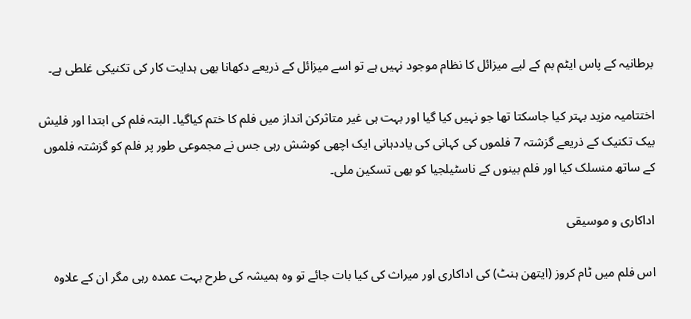برطانیہ کے پاس ایٹم بم کے لیے میزائل کا نظام موجود نہیں ہے تو اسے میزائل کے ذریعے دکھانا بھی ہدایت کار کی تکنیکی غلطی ہے۔

اختتامیہ مزید بہتر کیا جاسکتا تھا جو نہیں کیا گیا اور بہت ہی غیر متاثرکن انداز میں فلم کا ختم کیاگیا۔ البتہ فلم کی ابتدا اور فلیش بیک تکنیک کے ذریعے گزشتہ 7 فلموں کی کہانی کی یاددہانی ایک اچھی کوشش رہی جس نے مجموعی طور پر فلم کو گزشتہ فلموں کے ساتھ منسلک کیا اور فلم بینوں کے ناسٹیلجیا کو بھی تسکین ملی۔

اداکاری و موسیقی

اس فلم میں ٹام کروز (ایتھن ہنٹ) کی اداکاری اور میراث کی کیا بات جائے تو وہ ہمیشہ کی طرح بہت عمدہ رہی مگر ان کے علاوہ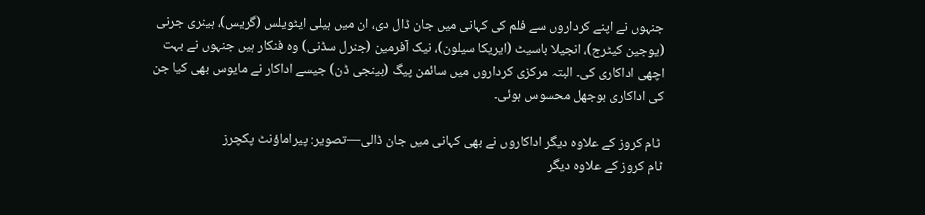جنہوں نے اپنے کرداروں سے فلم کی کہانی میں جان ڈال دی، ان میں ہیلی ایٹویلس (گریس)، ہینری جرنی (یوجین کیٹرج)، انجیلا باسیٹ (ایریکا سیلون)، نیک آفرمین (جنرل سڈنی) وہ فنکار ہیں جنہوں نے بہت اچھی اداکاری کی۔ البتہ مرکزی کرداروں میں سائمن پیگ (بینجی ڈن) جیسے اداکار نے مایوس بھی کیا جن کی اداکاری بوجھل محسوس ہوئی۔

 ٹام کروز کے علاوہ دیگر اداکاروں نے بھی کہانی میں جان ڈالی—تصویر: پیراماؤنٹ پکچرز
ٹام کروز کے علاوہ دیگر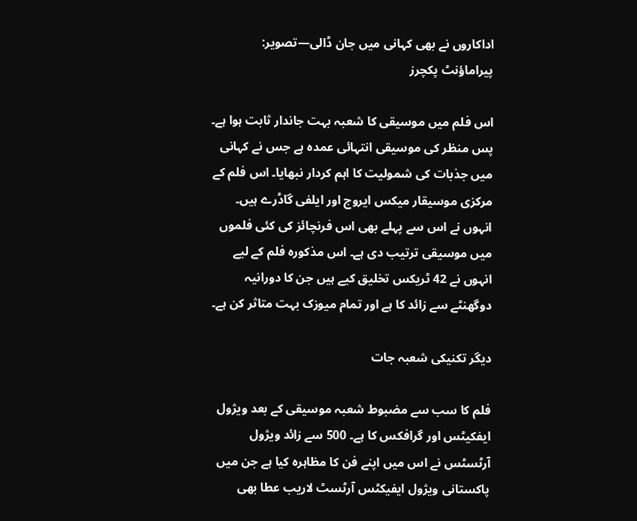اداکاروں نے بھی کہانی میں جان ڈالی—تصویر: پیراماؤنٹ پکچرز

اس فلم میں موسیقی کا شعبہ بہت جاندار ثابت ہوا ہے۔ پس منظر کی موسیقی انتہائی عمدہ ہے جس نے کہانی میں جذبات کی شمولیت کا اہم کردار نبھایا۔ اس فلم کے مرکزی موسیقار میکس ایروج اور ایلفی گاڈرے ہیں۔ انہوں نے اس سے پہلے بھی اس فرنچائز کی کئی فلموں میں موسیقی ترتیب دی ہے۔ اس مذکورہ فلم کے لیے انہوں نے 42 ٹریکس تخلیق کیے ہیں جن کا دورانیہ دوگھنٹے سے زائد کا ہے اور تمام میوزک بہت متاثر کن ہے۔

دیگر تکنیکی شعبہ جات

فلم کا سب سے مضبوط شعبہ موسیقی کے بعد ویژول ایفکیٹس اور گرافکس کا ہے۔ 500 سے زائد ویژول آرٹسٹس نے اس میں اپنے فن کا مظاہرہ کیا ہے جن میں پاکستانی ویژول ایفیکٹس آرٹسٹ لاریب عطا بھی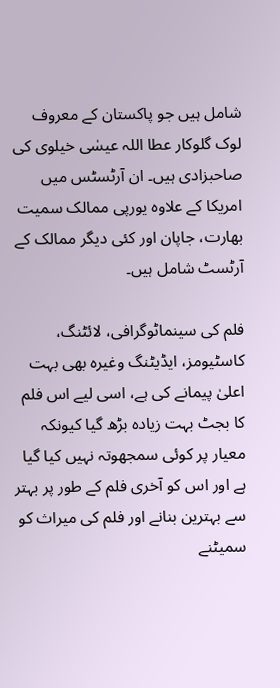شامل ہیں جو پاکستان کے معروف لوک گلوکار عطا اللہ عیسٰی خیلوی کی صاحبزادی ہیں۔ ان آرٹسٹس میں امریکا کے علاوہ یورپی ممالک سمیت بھارت، جاپان اور کئی دیگر ممالک کے آرٹسٹ شامل ہیں۔

فلم کی سینماٹوگرافی، لائٹنگ، کاسٹیومز، ایڈیٹنگ وغیرہ بھی بہت اعلیٰ پیمانے کی ہے، اسی لیے اس فلم کا بجٹ بہت زیادہ بڑھ گیا کیونکہ معیار پر کوئی سمجھوتہ نہیں کیا گیا ہے اور اس کو آخری فلم کے طور پر بہتر سے بہترین بنانے اور فلم کی میراث کو سمیٹنے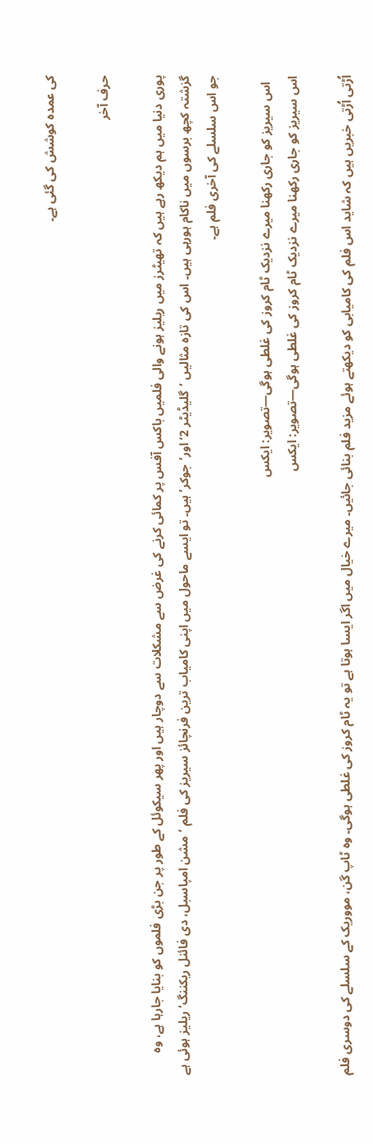کی عمدہ کوشش کی گئی ہے۔

حرف آخر

پوری دنیا میں ہم دیکھ رہے ہیں کہ تھیٹرز میں ریلیز ہونے والی فلمیں باکس آفس پر کمائی کرنے کی غرض سے مشکلات سے دوچار ہیں اور پھر سیکوئل کے طور پر جن بڑی فلموں کو بنایا جارہا ہے، وہ گزشتہ کچھ برسوں میں ناکام ہورہی ہیں۔ اس کی تازہ مثالیں ’گلیڈیٹر 2‘ اور’جوکر’ ہیں۔ تو ایسے ماحول میں اپنی کامیاب ترین فرنچائز سیریز کی فلم ’مشن امپاسبل، دی فائنل ریکننگ‘ ریلیز ہوئی ہے جو اس سلسلے کی آخری فلم ہے۔

  اس سیریز کو جاری رکھنا میرے نزدیک ٹام کروز کی غلطی ہوگی—تصویر: ایکس
اس سیریز کو جاری رکھنا میرے نزدیک ٹام کروز کی غلطی ہوگی—تصویر: ایکس

اُڑتی اُڑتی خبریں ہیں کہ شاید اس فلم کی کامیابی کو دیکھتے ہوئے مزید فلم بنائی جائیں۔ میرے خیال میں اگر ایسا ہوتا ہے تو یہ ٹام کروز کی غلطی ہوگی۔ وہ ٹاپ گن، مووریک کے سلسلے کی دوسری فلم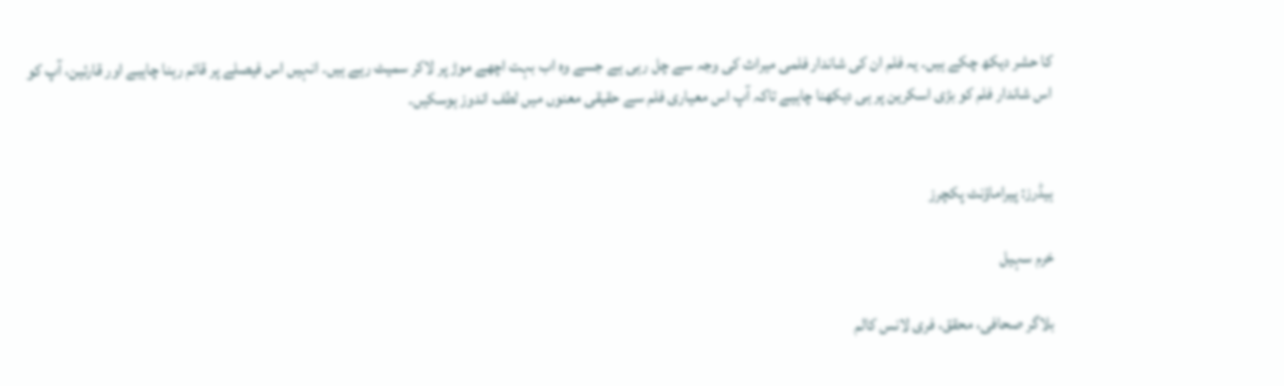کا حشر دیکھ چکے ہیں۔ یہ فلم ان کی شاندار فلمی میراث کی وجہ سے چل رہی ہے جسے وہ اب بہت اچھے موڑ پر لاکر سمیٹ رہے ہیں۔ انہیں اس فیصلے پر قائم رہنا چاہیے اور قارئین، آپ کو اس شاندار فلم کو بڑی اسکرین پر ہی دیکھنا چاہیے تاکہ آپ اس معیاری فلم سے حقیقی معنوں میں لطف اندوز ہوسکیں۔


ہیڈرز: پیراماؤنٹ پکچرز

خرم سہیل

بلاگر صحافی، محقق، فری لانس کالم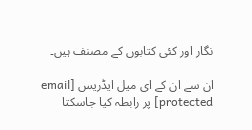نگار اور کئی کتابوں کے مصنف ہیں۔

ان سے ان کے ای میل ایڈریس [email protected] پر رابطہ کیا جاسکتا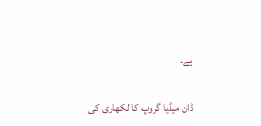ہے۔

ڈان میڈیا گروپ کا لکھاری کی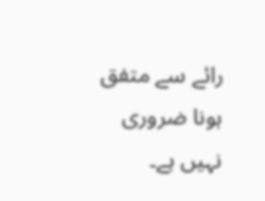رائے سے متفق ہونا ضروری نہیں ہے۔